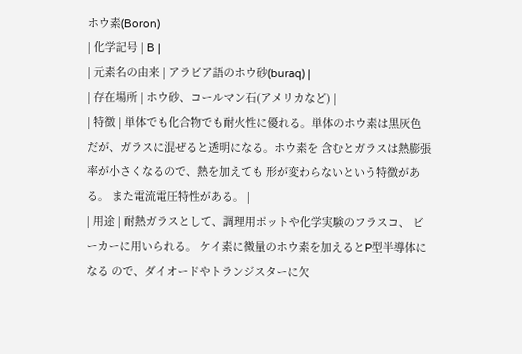ホウ素(Boron)
| 化学記号 | B |
| 元素名の由来 | アラビア語のホウ砂(buraq) |
| 存在場所 | ホウ砂、コールマン石(アメリカなど) |
| 特徴 | 単体でも化合物でも耐火性に優れる。単体のホウ素は黒灰色だが、ガラスに混ぜると透明になる。ホウ素を 含むとガラスは熱膨張率が小さくなるので、熱を加えても 形が変わらないという特徴がある。 また電流電圧特性がある。 |
| 用途 | 耐熱ガラスとして、調理用ポットや化学実験のフラスコ、 ビーカーに用いられる。 ケイ素に微量のホウ素を加えるとP型半導体になる ので、ダイオードやトランジスターに欠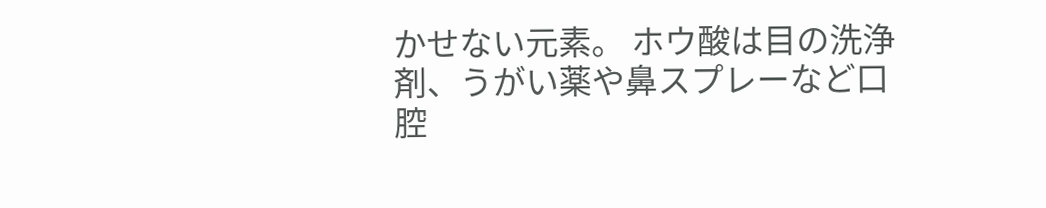かせない元素。 ホウ酸は目の洗浄剤、うがい薬や鼻スプレーなど口腔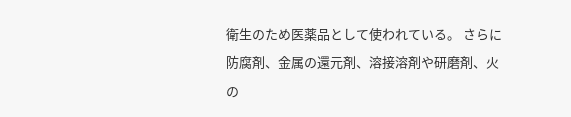衛生のため医薬品として使われている。 さらに防腐剤、金属の還元剤、溶接溶剤や研磨剤、火の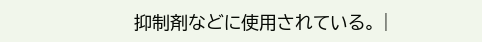抑制剤などに使用されている。 |